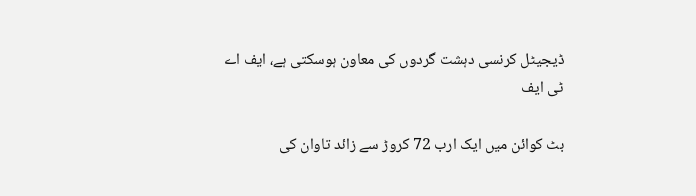ڈیجیٹل کرنسی دہشت گردوں کی معاون ہوسکتی ہے، ایف اے ٹی ایف

بٹ کوائن میں ایک ارب 72 کروڑ سے زائد تاوان کی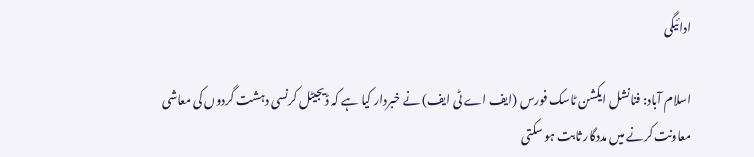ادائیگی

اسلام آباد: فنانشل ایکشن ٹاسک فورس (ایف اے ٹی ایف) نے خبردار کیا ہے کہ ڈیجیٹل کرنسی دہشت گردوں کی معاشی معاونت کرنے میں مددگار ثابت ہو سکتی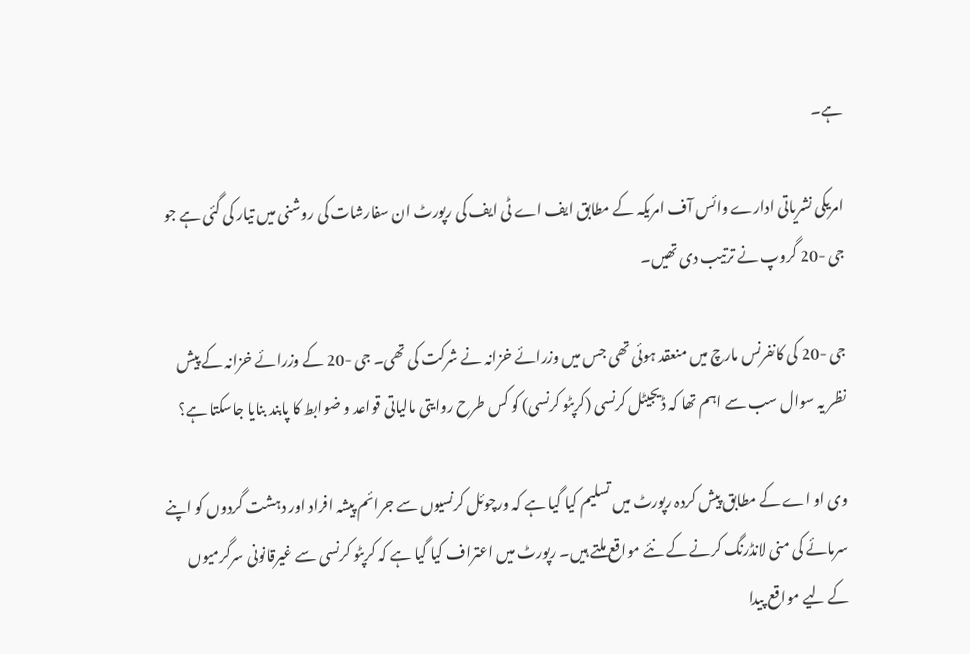ہے۔

امریکی نشریاتی ادارے وائس آف امریکہ کے مطابق ایف اے ٹی ایف کی رپورٹ ان سفارشات کی روشنی میں تیار کی گئی ہے جو جی -20 گروپ نے ترتیب دی تھیں۔

جی -20 کی کانفرنس مارچ میں منعقد ہوئی تھی جس میں وزرائے خزانہ نے شرکت کی تھی۔ جی -20 کے وزرائے خزانہ کے پیش نظر یہ سوال سب سے اہم تھا کہ ڈیجیٹل کرنسی (کرپٹو کرنسی) کو کس طرح روایتی مالیاتی قواعد و ضوابط کا پابند بنایا جاسکتا ہے؟

وی او اے کے مطابق پیش کردہ رپورٹ میں تسلیم کیا گیا ہے کہ ورچوئل کرنسیوں سے جرائم پیشہ افراد اور دہشت گردوں کو اپنے سرمائے کی منی لانڈرنگ کرنے کے نئے مواقع ملتے ہیں۔ رپورٹ میں اعتراف کیا گیا ہے کہ کرپٹو کرنسی سے غیرقانونی سرگرمیوں کے لیے مواقع پیدا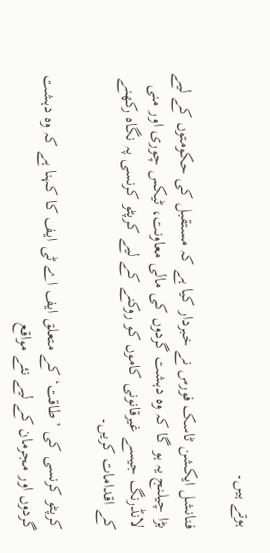ہوتے ہیں۔

فنانشل ایکشن ٹاسک فورس نے خبردار کیا ہے کہ مستقبل کی حکومتوں کے لیے بڑا چیلنج یہ ہو گا کہ وہ دہشت گردوں کی مالی معاونت، ٹیکس چوری اور منی لانڈرنگ جیسے غیرقانونی کاموں کو روکنے کے لیے کرپٹو کرنسی پہ نگاہ رکھنے کے اقدامات کریں۔

کرپٹو کرنسی کی ’طاقت‘ کے متعلق ایف اے ٹی ایف کا کہنا ہے کہ وہ دہشت گردوں اور مجرمان کے لیے نئے مواقع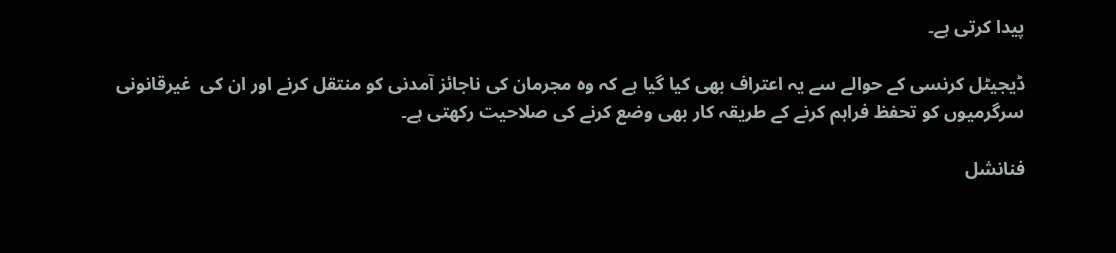پیدا کرتی ہے۔

ڈیجیٹل کرنسی کے حوالے سے یہ اعتراف بھی کیا گیا ہے کہ وہ مجرمان کی ناجائز آمدنی کو منتقل کرنے اور ان کی  غیرقانونی سرگرمیوں کو تحفظ فراہم کرنے کے طریقہ کار بھی وضع کرنے کی صلاحیت رکھتی ہے۔

فنانشل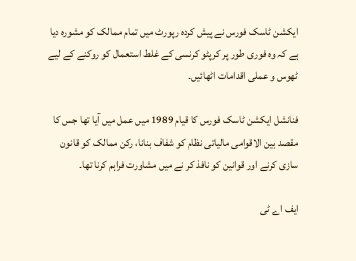ایکشن ٹاسک فورس نے پیش کردہ رپورٹ میں تمام ممالک کو مشورہ دیا ہے کہ وہ فوری طور پر کرپٹو کرنسی کے غلط استعمال کو روکنے کے لیے ٹھوس و عملی اقدامات اٹھائیں۔

فنانشل ایکشن ٹاسک فورس کا قیام 1989 میں عمل میں آیا تھا جس کا مقصد بین الاقوامی مالیاتی نظام کو شفاف بنانا، رکن ممالک کو قانون سازی کرنے اور قوانین کو نافذ کر نے میں مشاورت فراہم کرنا تھا۔

ایف اے ٹی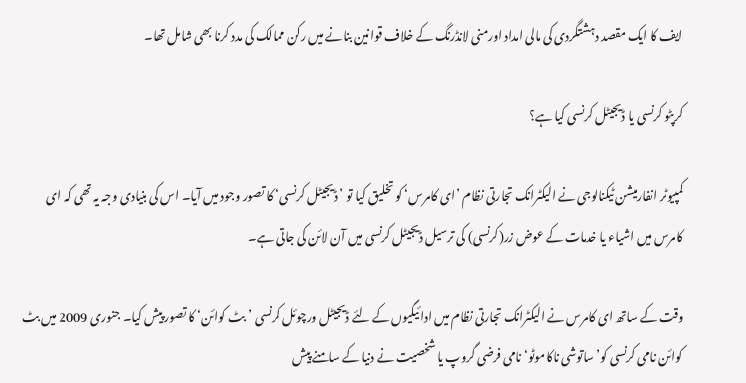ایف کا ایک مقصد دہشتگردی کی مالی امداد اورمنی لانڈرنگ کے خلاف قوانین بنانے میں رکن ممالک کی مدد کرنا بھی شامل تھا۔

کرپٹو کرنسی یا ڈیجیٹل کرنسی کیا ہے؟

کمپیوٹر انفارمیشن ٹیکنالوجی نے الیکٹرانک تجارتی نظام ’ای کامرس‘ کو تخلیق کیا تو ’ڈیجیٹل کرنسی‘ کا تصور وجود میں آیا۔ اس کی بنیادی وجہ یہ تھی کہ ای کامرس میں اشیاء یا خدمات کے عوض زر(کرنسی) کی ترسیل ڈیجیٹل کرنسی میں آن لائن کی جاتی ہے۔

وقت کے ساتھ ای کامرس نے الیکٹرانک تجارتی نظام میں ادائیگیوں کے لئے ڈیجیٹل ورچوئل کرنسی ’بٹ کوائن‘ کا تصور پیش کیا۔ جنوری 2009 میں بٹ کوائن نامی کرنسی کو’ساتوشی ناکاموٹو‘ نامی فرضی گروپ یا شخصیت نے دنیا کے سامنے پیش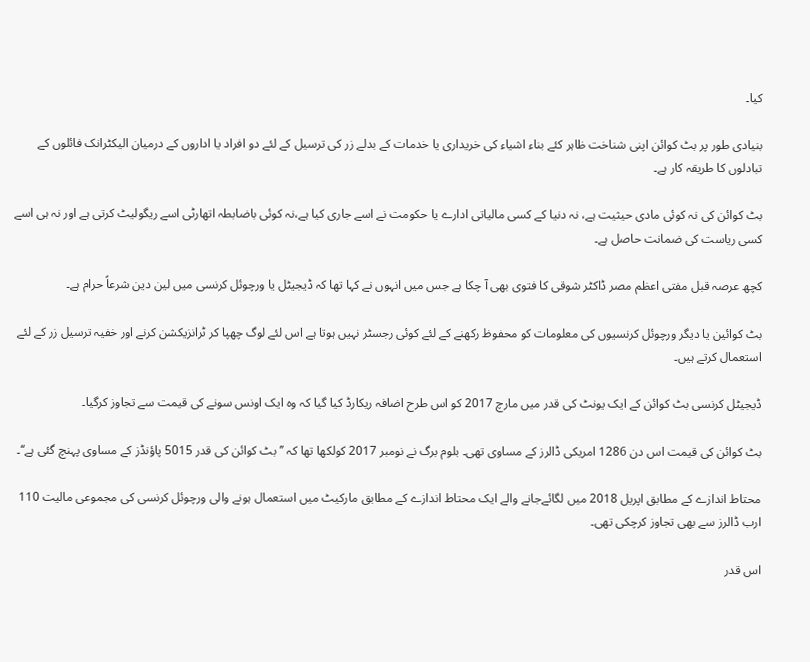کیا۔

بنیادی طور پر بٹ کوائن اپنی شناخت ظاہر کئے بناء اشیاء کی خریداری یا خدمات کے بدلے زر کی ترسیل کے لئے دو افراد یا اداروں کے درمیان الیکٹرانک فائلوں کے تبادلوں کا طریقہ کار ہے۔

بٹ کوائن کی نہ کوئی مادی حیثیت ہے، نہ دنیا کے کسی مالیاتی ادارے یا حکومت نے اسے جاری کیا ہے،نہ کوئی باضابطہ اتھارٹی اسے ریگولیٹ کرتی ہے اور نہ ہی اسے کسی ریاست کی ضمانت حاصل ہے۔

کچھ عرصہ قبل مفتی اعظم مصر ڈاکٹر شوقی کا فتوی بھی آ چکا ہے جس میں انہوں نے کہا تھا کہ ڈیجیٹل یا ورچوئل کرنسی میں لین دین شرعاً حرام ہے۔

بٹ کوائین یا دیگر ورچوئل کرنسیوں کی معلومات کو محفوظ رکھنے کے لئے کوئی رجسٹر نہیں ہوتا ہے اس لئے لوگ چھپا کر ٹرانزیکشن کرنے اور خفیہ ترسیل زر کے لئے استعمال کرتے ہیں۔

ڈیجیٹل کرنسی بٹ کوائن کے ایک یونٹ کی قدر میں مارچ 2017 کو اس طرح اضافہ ریکارڈ کیا گیا کہ وہ ایک اونس سونے کی قیمت سے تجاوز کرگیا۔

بٹ کوائن کی قیمت اس دن 1286 امریکی ڈالرز کے مساوی تھی۔ بلوم برگ نے نومبر 2017 کولکھا تھا کہ ’’بٹ کوائن کی قدر 5015 پاؤنڈز کے مساوی پہنچ گئی ہے‘‘۔

محتاط اندازے کے مطابق اپریل 2018 میں لگائےجانے والے ایک محتاط اندازے کے مطابق مارکیٹ میں استعمال ہونے والی ورچوئل کرنسی کی مجموعی مالیت 110 ارب ڈالرز سے بھی تجاوز کرچکی تھی۔

اس قدر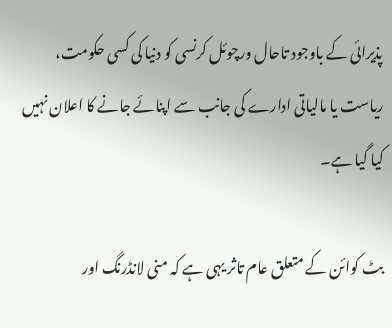پذیرائی کے باوجود تاحال ورچوئل کرنسی کو دنیا کی کسی حکومت، ریاست یا مالیاتی ادارے کی جانب سے اپنائے جانے کا اعلان نہیں کیا گیا ہے۔

بٹ کوائن کے متعلق عام تاثر یہی ہے کہ منی لانڈرنگ اور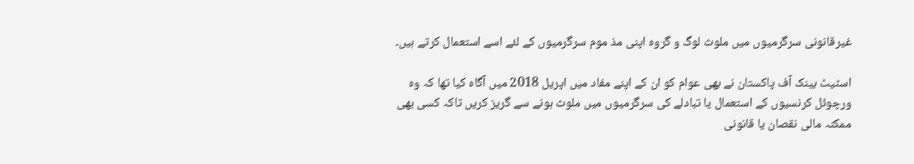غیرقانونی سرگرمیوں میں ملوث لوگ و گروہ اپنی مذ موم سرگرمیوں کے لئے اسے استعمال کرتے ہیں۔

اسٹیٹ بینک آف پاکستان نے بھی عوام کو ان کے اپنے مفاد میں اپریل 2018 میں آگاہ کیا تھا کہ وہ ورچوئل کرنسیوں کے استعمال یا تبادلے کی سرگرمیوں میں ملوث ہونے سے گریز کریں تاکہ کسی بھی ممکنہ مالی نقصان یا قانونی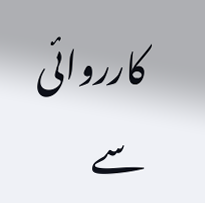کارروائی سے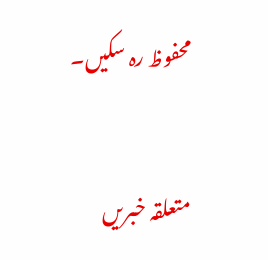محفوظ رہ سکیں۔


متعلقہ خبریں